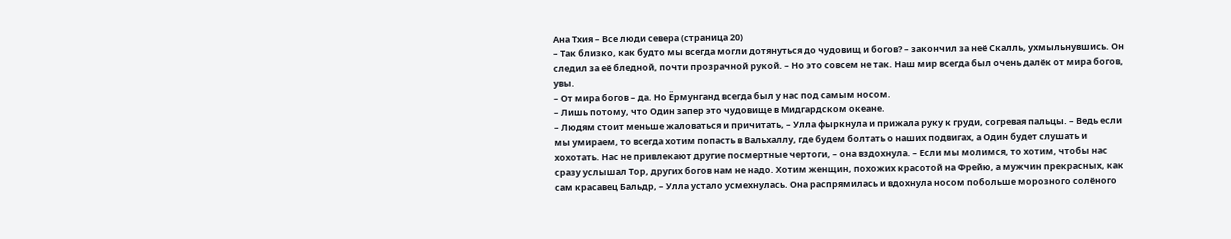Ана Тхия – Все люди севера (страница 20)
– Так близко, как будто мы всегда могли дотянуться до чудовищ и богов? – закончил за неё Скалль, ухмыльнувшись. Он следил за её бледной, почти прозрачной рукой. – Но это совсем не так. Наш мир всегда был очень далёк от мира богов, увы.
– От мира богов – да. Но Ёрмунганд всегда был у нас под самым носом.
– Лишь потому, что Один запер это чудовище в Мидгардском океане.
– Людям стоит меньше жаловаться и причитать, – Улла фыркнула и прижала руку к груди, согревая пальцы. – Ведь если мы умираем, то всегда хотим попасть в Вальхаллу, где будем болтать о наших подвигах, а Один будет слушать и хохотать. Нас не привлекают другие посмертные чертоги, – она вздохнула. – Если мы молимся, то хотим, чтобы нас сразу услышал Тор, других богов нам не надо. Хотим женщин, похожих красотой на Фрейю, а мужчин прекрасных, как сам красавец Бальдр, – Улла устало усмехнулась. Она распрямилась и вдохнула носом побольше морозного солёного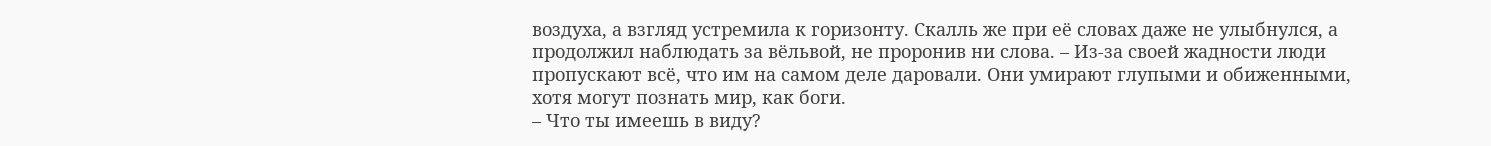воздуха, а взгляд устремила к горизонту. Скалль же при её словах даже не улыбнулся, а продолжил наблюдать за вёльвой, не проронив ни слова. – Из-за своей жадности люди пропускают всё, что им на самом деле даровали. Они умирают глупыми и обиженными, хотя могут познать мир, как боги.
– Что ты имеешь в виду?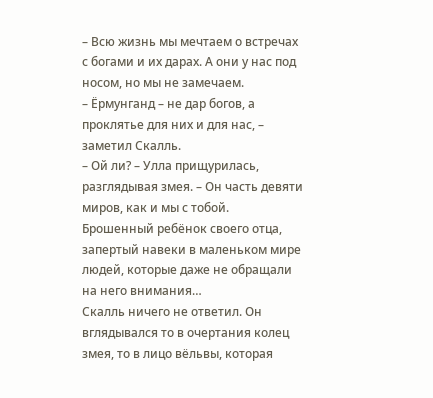– Всю жизнь мы мечтаем о встречах с богами и их дарах. А они у нас под носом, но мы не замечаем.
– Ёрмунганд – не дар богов, а проклятье для них и для нас, – заметил Скалль.
– Ой ли? – Улла прищурилась, разглядывая змея. – Он часть девяти миров, как и мы с тобой. Брошенный ребёнок своего отца, запертый навеки в маленьком мире людей, которые даже не обращали на него внимания…
Скалль ничего не ответил. Он вглядывался то в очертания колец змея, то в лицо вёльвы, которая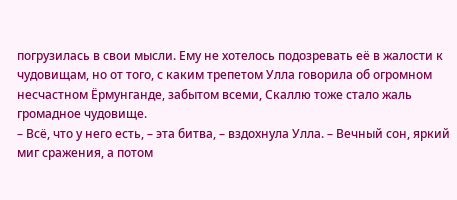погрузилась в свои мысли. Ему не хотелось подозревать её в жалости к чудовищам, но от того, с каким трепетом Улла говорила об огромном несчастном Ёрмунганде, забытом всеми, Скаллю тоже стало жаль громадное чудовище.
– Всё, что у него есть, – эта битва, – вздохнула Улла. – Вечный сон, яркий миг сражения, а потом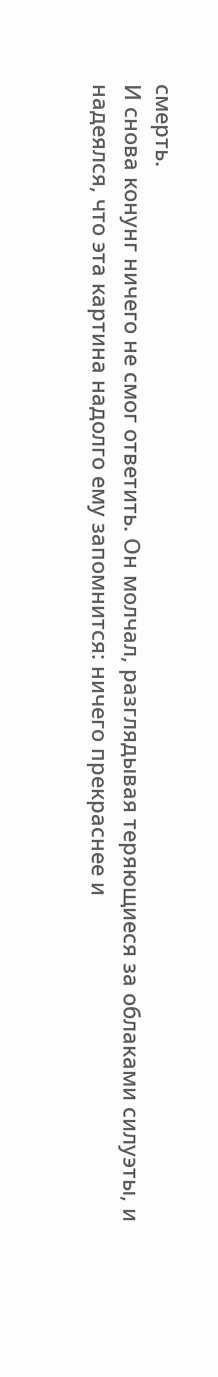смерть.
И снова конунг ничего не смог ответить. Он молчал, разглядывая теряющиеся за облаками силуэты, и надеялся, что эта картина надолго ему запомнится: ничего прекраснее и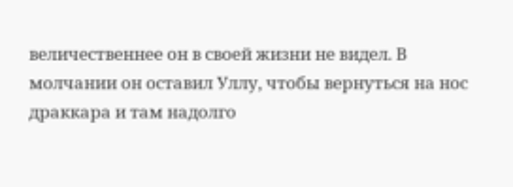величественнее он в своей жизни не видел. В молчании он оставил Уллу, чтобы вернуться на нос драккара и там надолго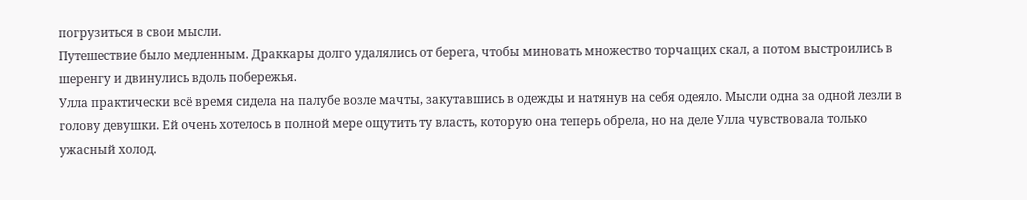погрузиться в свои мысли.
Путешествие было медленным. Драккары долго удалялись от берега, чтобы миновать множество торчащих скал, а потом выстроились в шеренгу и двинулись вдоль побережья.
Улла практически всё время сидела на палубе возле мачты, закутавшись в одежды и натянув на себя одеяло. Мысли одна за одной лезли в голову девушки. Ей очень хотелось в полной мере ощутить ту власть, которую она теперь обрела, но на деле Улла чувствовала только ужасный холод.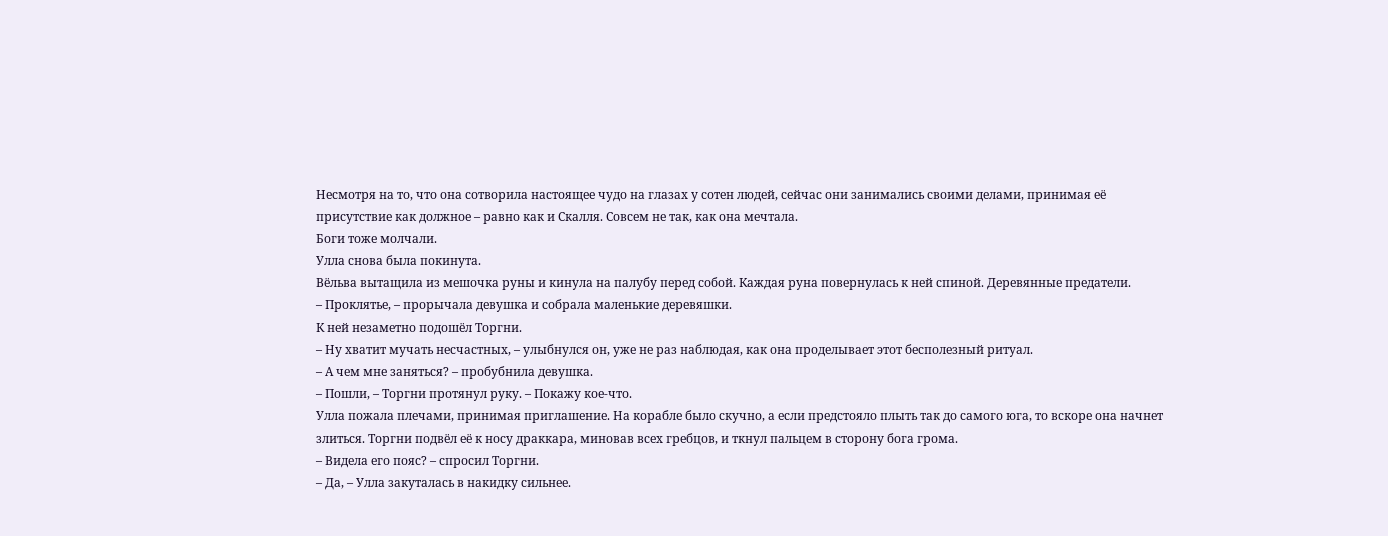Несмотря на то, что она сотворила настоящее чудо на глазах у сотен людей, сейчас они занимались своими делами, принимая её присутствие как должное – равно как и Скалля. Совсем не так, как она мечтала.
Боги тоже молчали.
Улла снова была покинута.
Вёльва вытащила из мешочка руны и кинула на палубу перед собой. Каждая руна повернулась к ней спиной. Деревянные предатели.
– Проклятье, – прорычала девушка и собрала маленькие деревяшки.
К ней незаметно подошёл Торгни.
– Ну хватит мучать несчастных, – улыбнулся он, уже не раз наблюдая, как она проделывает этот бесполезный ритуал.
– А чем мне заняться? – пробубнила девушка.
– Пошли, – Торгни протянул руку. – Покажу кое-что.
Улла пожала плечами, принимая приглашение. На корабле было скучно, а если предстояло плыть так до самого юга, то вскоре она начнет злиться. Торгни подвёл её к носу драккара, миновав всех гребцов, и ткнул пальцем в сторону бога грома.
– Видела его пояс? – спросил Торгни.
– Да, – Улла закуталась в накидку сильнее.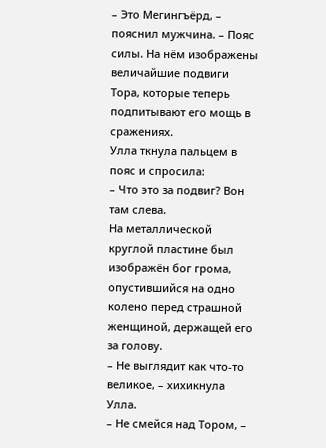– Это Мегингъёрд, – пояснил мужчина. – Пояс силы. На нём изображены величайшие подвиги Тора, которые теперь подпитывают его мощь в сражениях.
Улла ткнула пальцем в пояс и спросила:
– Что это за подвиг? Вон там слева.
На металлической круглой пластине был изображён бог грома, опустившийся на одно колено перед страшной женщиной, держащей его за голову.
– Не выглядит как что-то великое, – хихикнула Улла.
– Не смейся над Тором, –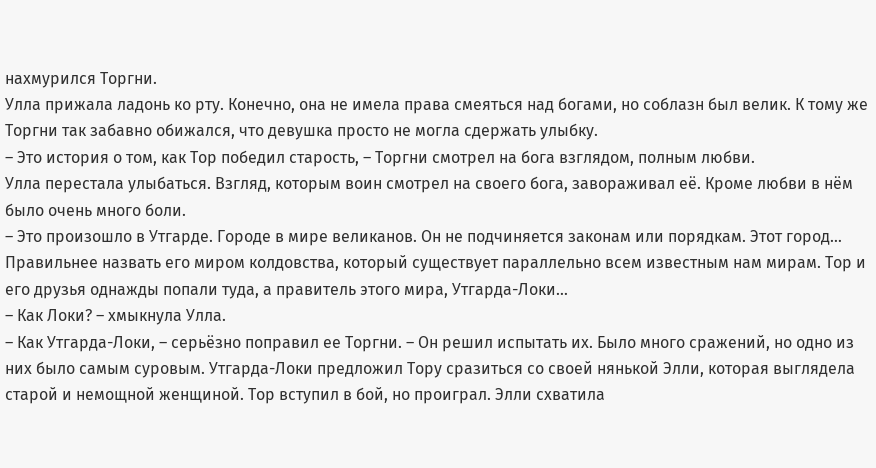нахмурился Торгни.
Улла прижала ладонь ко рту. Конечно, она не имела права смеяться над богами, но соблазн был велик. К тому же Торгни так забавно обижался, что девушка просто не могла сдержать улыбку.
– Это история о том, как Тор победил старость, – Торгни смотрел на бога взглядом, полным любви.
Улла перестала улыбаться. Взгляд, которым воин смотрел на своего бога, завораживал её. Кроме любви в нём было очень много боли.
– Это произошло в Утгарде. Городе в мире великанов. Он не подчиняется законам или порядкам. Этот город… Правильнее назвать его миром колдовства, который существует параллельно всем известным нам мирам. Тор и его друзья однажды попали туда, а правитель этого мира, Утгарда-Локи…
– Как Локи? – хмыкнула Улла.
– Как Утгарда-Локи, – серьёзно поправил ее Торгни. – Он решил испытать их. Было много сражений, но одно из них было самым суровым. Утгарда-Локи предложил Тору сразиться со своей нянькой Элли, которая выглядела старой и немощной женщиной. Тор вступил в бой, но проиграл. Элли схватила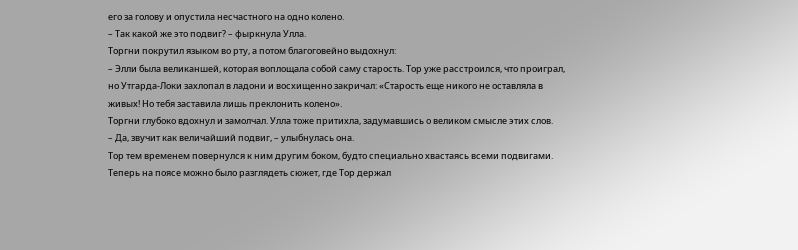его за голову и опустила несчастного на одно колено.
– Так какой же это подвиг? – фыркнула Улла.
Торгни покрутил языком во рту, а потом благоговейно выдохнул:
– Элли была великаншей, которая воплощала собой саму старость. Тор уже расстроился, что проиграл, но Утгарда-Локи захлопал в ладони и восхищенно закричал: «Старость еще никого не оставляла в живых! Но тебя заставила лишь преклонить колено».
Торгни глубоко вдохнул и замолчал. Улла тоже притихла, задумавшись о великом смысле этих слов.
– Да, звучит как величайший подвиг, – улыбнулась она.
Тор тем временем повернулся к ним другим боком, будто специально хвастаясь всеми подвигами. Теперь на поясе можно было разглядеть сюжет, где Тор держал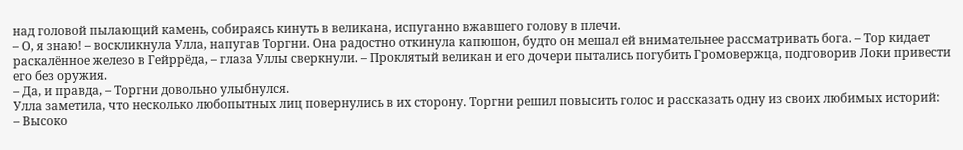над головой пылающий камень, собираясь кинуть в великана, испуганно вжавшего голову в плечи.
– О, я знаю! – воскликнула Улла, напугав Торгни. Она радостно откинула капюшон, будто он мешал ей внимательнее рассматривать бога. – Тор кидает раскалённое железо в Гейррёда, – глаза Уллы сверкнули. – Проклятый великан и его дочери пытались погубить Громовержца, подговорив Локи привести его без оружия.
– Да, и правда, – Торгни довольно улыбнулся.
Улла заметила, что несколько любопытных лиц повернулись в их сторону. Торгни решил повысить голос и рассказать одну из своих любимых историй:
– Высоко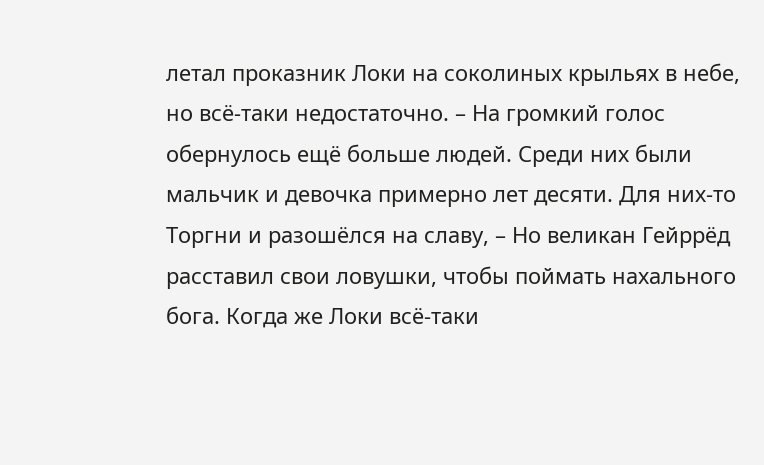летал проказник Локи на соколиных крыльях в небе, но всё-таки недостаточно. – На громкий голос обернулось ещё больше людей. Среди них были мальчик и девочка примерно лет десяти. Для них-то Торгни и разошёлся на славу, – Но великан Гейррёд расставил свои ловушки, чтобы поймать нахального бога. Когда же Локи всё-таки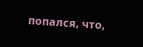попался, что,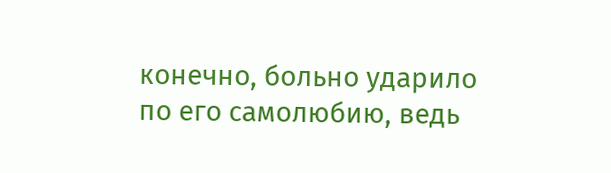конечно, больно ударило по его самолюбию, ведь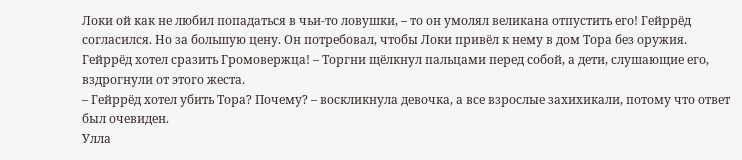Локи ой как не любил попадаться в чьи-то ловушки, – то он умолял великана отпустить его! Гейррёд согласился. Но за большую цену. Он потребовал, чтобы Локи привёл к нему в дом Тора без оружия. Гейррёд хотел сразить Громовержца! – Торгни щёлкнул пальцами перед собой, а дети, слушающие его, вздрогнули от этого жеста.
– Гейррёд хотел убить Тора? Почему? – воскликнула девочка, а все взрослые захихикали, потому что ответ был очевиден.
Улла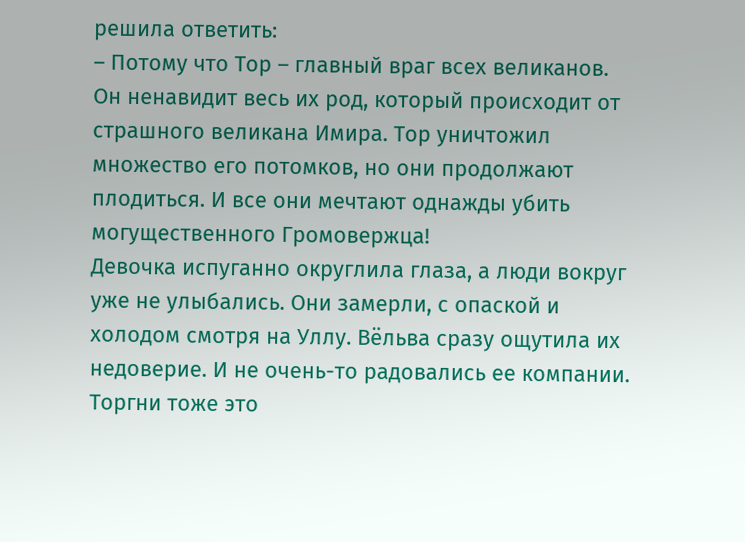решила ответить:
– Потому что Тор – главный враг всех великанов. Он ненавидит весь их род, который происходит от страшного великана Имира. Тор уничтожил множество его потомков, но они продолжают плодиться. И все они мечтают однажды убить могущественного Громовержца!
Девочка испуганно округлила глаза, а люди вокруг уже не улыбались. Они замерли, с опаской и холодом смотря на Уллу. Вёльва сразу ощутила их недоверие. И не очень-то радовались ее компании.
Торгни тоже это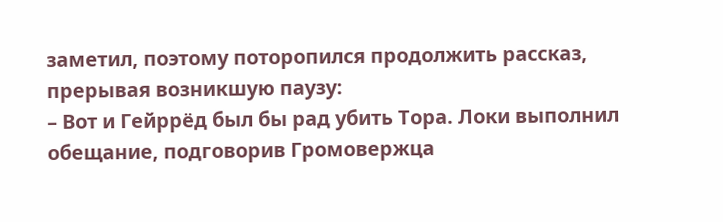заметил, поэтому поторопился продолжить рассказ, прерывая возникшую паузу:
– Вот и Гейррёд был бы рад убить Тора. Локи выполнил обещание, подговорив Громовержца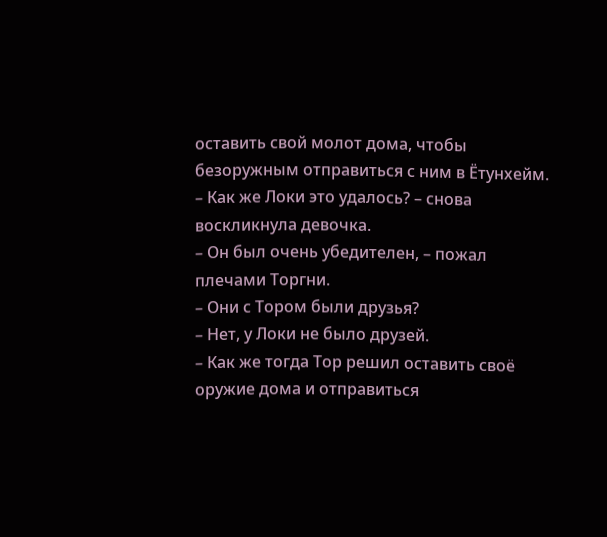оставить свой молот дома, чтобы безоружным отправиться с ним в Ётунхейм.
– Как же Локи это удалось? – снова воскликнула девочка.
– Он был очень убедителен, – пожал плечами Торгни.
– Они с Тором были друзья?
– Нет, у Локи не было друзей.
– Как же тогда Тор решил оставить своё оружие дома и отправиться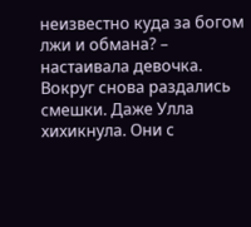неизвестно куда за богом лжи и обмана? – настаивала девочка.
Вокруг снова раздались смешки. Даже Улла хихикнула. Они с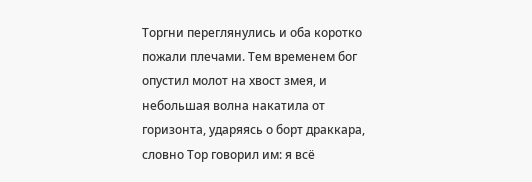Торгни переглянулись и оба коротко пожали плечами. Тем временем бог опустил молот на хвост змея, и небольшая волна накатила от горизонта, ударяясь о борт драккара, словно Тор говорил им: я всё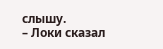слышу.
– Локи сказал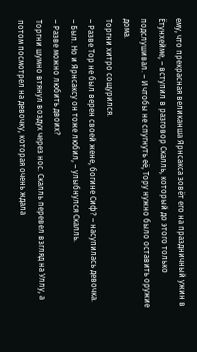ему, что прекрасная великанша Ярнсакса зовёт его на праздничный ужин в Ётунхейме, – вступил в разговор Скалль, который до этого только подслушивал. – И чтобы не спугнуть её, Тору нужно было оставить оружие дома.
Торгни хитро сощурился.
– Разве Тор не был верен своей жене, богине Сиф? – насупилась девочка.
– Был. Но и Ярнсаксу он тоже любил, – улыбнулся Скалль.
– Разве можно любить двоих?
Торгни шумно втянул воздух через нос. Скалль перевел взгляд на Уллу, а потом посмотрел на девочку, которая очень ждала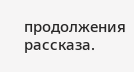продолжения рассказа.